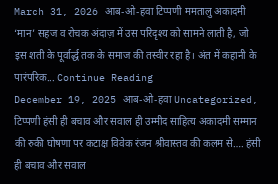March 31, 2026 आब-ओ-हवा टिप्पणी ममतालु अकादमी ‘मान’ सहज व रोचक अंदाज़ में उस परिदृश्य को सामने लाती है, जो इस शती के पूर्वार्द्ध तक के समाज की तस्वीर रहा है। अंत में कहानी के पारंपरिक... Continue Reading
December 19, 2025 आब-ओ-हवा Uncategorized, टिप्पणी हंसी ही बचाव और सवाल ही उम्मीद साहित्य अकादमी सम्मान की रुकी घोषणा पर कटाक्ष विवेक रंजन श्रीवास्तव की कलम से…. हंसी ही बचाव और सवाल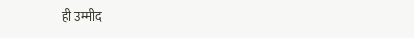ही उम्मीद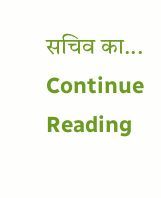सचिव का... Continue Reading